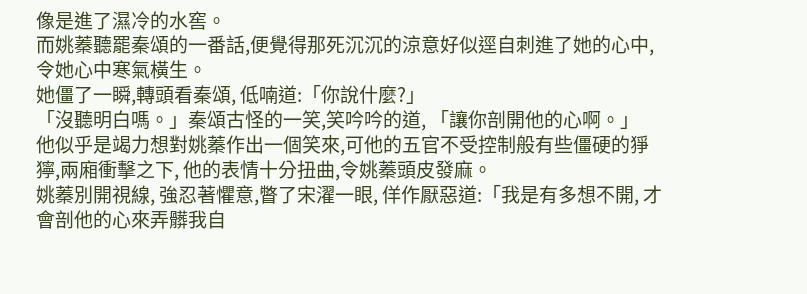像是進了濕冷的水窖。
而姚蓁聽罷秦頌的一番話,便覺得那死沉沉的涼意好似逕自刺進了她的心中,令她心中寒氣橫生。
她僵了一瞬,轉頭看秦頌, 低喃道:「你說什麼?」
「沒聽明白嗎。」秦頌古怪的一笑,笑吟吟的道, 「讓你剖開他的心啊。」
他似乎是竭力想對姚蓁作出一個笑來,可他的五官不受控制般有些僵硬的猙獰,兩廂衝擊之下, 他的表情十分扭曲,令姚蓁頭皮發麻。
姚蓁別開視線, 強忍著懼意,瞥了宋濯一眼, 佯作厭惡道:「我是有多想不開, 才會剖他的心來弄髒我自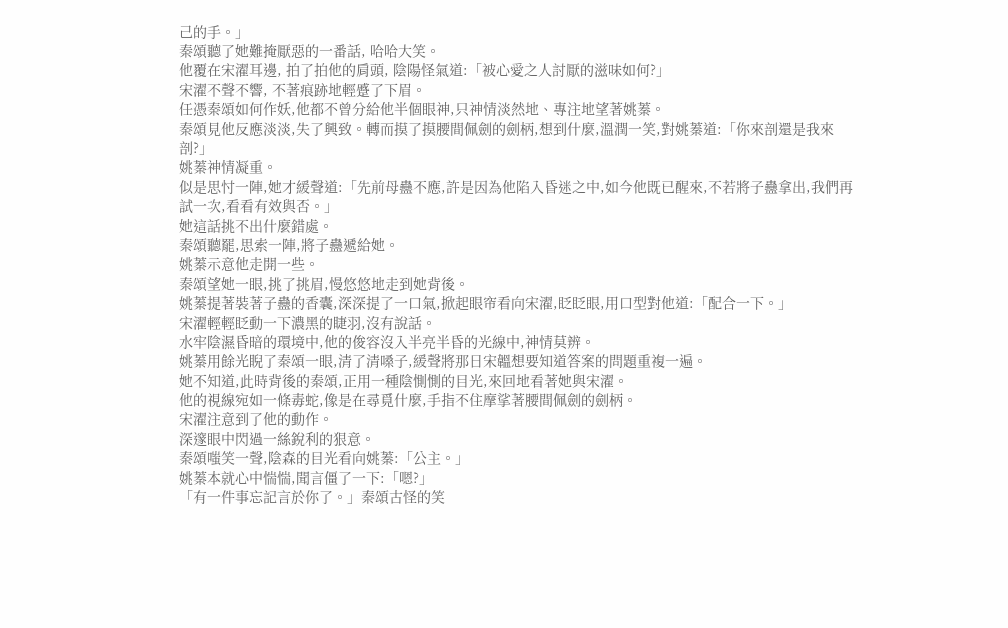己的手。」
秦頌聽了她難掩厭惡的一番話, 哈哈大笑。
他覆在宋濯耳邊, 拍了拍他的肩頭, 陰陽怪氣道:「被心愛之人討厭的滋味如何?」
宋濯不聲不響, 不著痕跡地輕蹙了下眉。
任憑秦頌如何作妖,他都不曾分給他半個眼神,只神情淡然地、專注地望著姚蓁。
秦頌見他反應淡淡,失了興致。轉而摸了摸腰間佩劍的劍柄,想到什麼,溫潤一笑,對姚蓁道:「你來剖還是我來剖?」
姚蓁神情凝重。
似是思忖一陣,她才緩聲道:「先前母蠱不應,許是因為他陷入昏迷之中,如今他既已醒來,不若將子蠱拿出,我們再試一次,看看有效與否。」
她這話挑不出什麼錯處。
秦頌聽罷,思索一陣,將子蠱遞給她。
姚蓁示意他走開一些。
秦頌望她一眼,挑了挑眉,慢悠悠地走到她背後。
姚蓁提著裝著子蠱的香囊,深深提了一口氣,掀起眼帘看向宋濯,眨眨眼,用口型對他道:「配合一下。」
宋濯輕輕眨動一下濃黑的睫羽,沒有說話。
水牢陰濕昏暗的環境中,他的俊容沒入半亮半昏的光線中,神情莫辨。
姚蓁用餘光睨了秦頌一眼,清了清嗓子,緩聲將那日宋韞想要知道答案的問題重複一遍。
她不知道,此時背後的秦頌,正用一種陰惻惻的目光,來回地看著她與宋濯。
他的視線宛如一條毒蛇,像是在尋覓什麼,手指不住摩挲著腰間佩劍的劍柄。
宋濯注意到了他的動作。
深邃眼中閃過一絲銳利的狠意。
秦頌嗤笑一聲,陰森的目光看向姚蓁:「公主。」
姚蓁本就心中惴惴,聞言僵了一下:「嗯?」
「有一件事忘記言於你了。」秦頌古怪的笑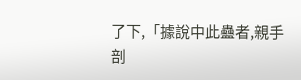了下,「據說中此蠱者,親手剖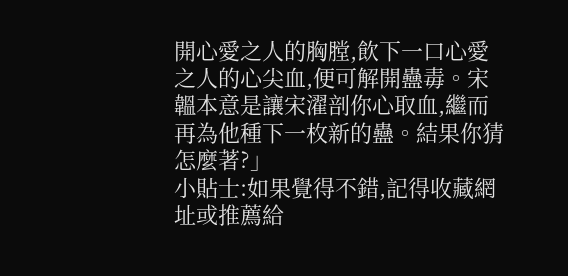開心愛之人的胸膛,飲下一口心愛之人的心尖血,便可解開蠱毒。宋韞本意是讓宋濯剖你心取血,繼而再為他種下一枚新的蠱。結果你猜怎麼著?」
小貼士:如果覺得不錯,記得收藏網址或推薦給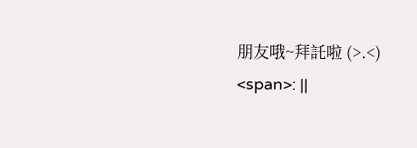朋友哦~拜託啦 (>.<)
<span>: ||